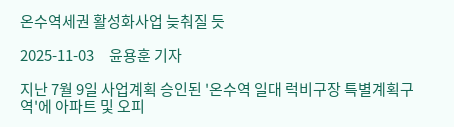온수역세권 활성화사업 늦춰질 듯

2025-11-03     윤용훈 기자

지난 7월 9일 사업계획 승인된 '온수역 일대 럭비구장 특별계획구역'에 아파트 및 오피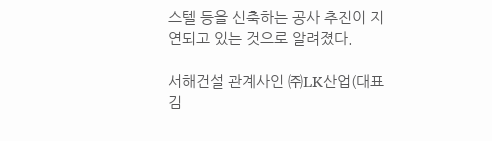스텔 등을 신축하는 공사 추진이 지연되고 있는 것으로 알려졌다.

서해건설 관계사인 ㈜LK산업(대표 김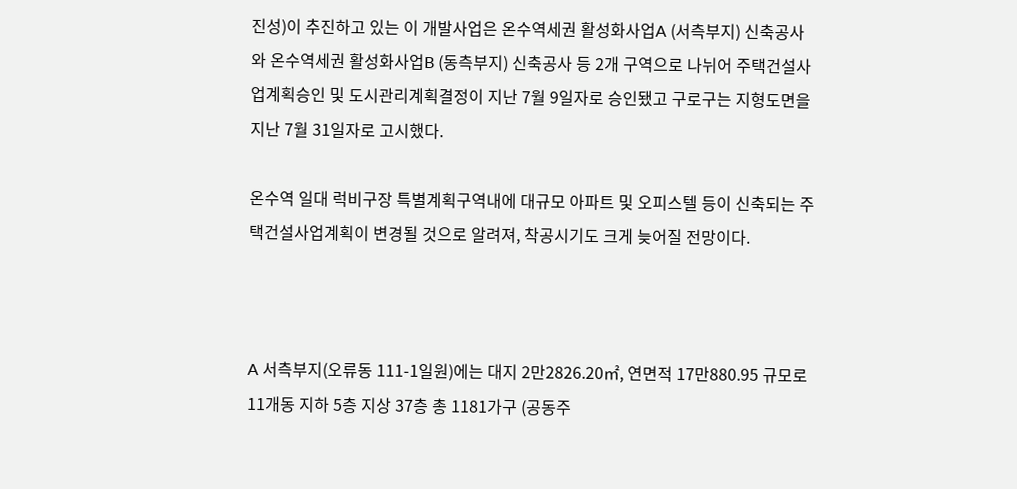진성)이 추진하고 있는 이 개발사업은 온수역세권 활성화사업A (서측부지) 신축공사와 온수역세권 활성화사업B (동측부지) 신축공사 등 2개 구역으로 나뉘어 주택건설사업계획승인 및 도시관리계획결정이 지난 7월 9일자로 승인됐고 구로구는 지형도면을 지난 7월 31일자로 고시했다.

온수역 일대 럭비구장 특별계획구역내에 대규모 아파트 및 오피스텔 등이 신축되는 주택건설사업계획이 변경될 것으로 알려져, 착공시기도 크게 늦어질 전망이다.



A 서측부지(오류동 111-1일원)에는 대지 2만2826.20㎡, 연면적 17만880.95 규모로 11개동 지하 5층 지상 37층 총 1181가구 (공동주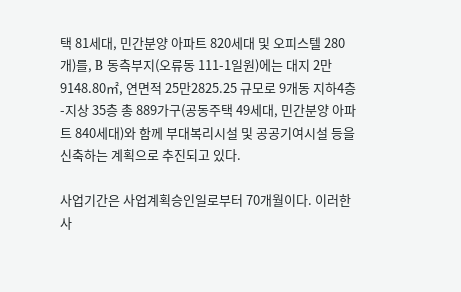택 81세대, 민간분양 아파트 820세대 및 오피스텔 280개)를, B 동측부지(오류동 111-1일원)에는 대지 2만9148.80㎡, 연면적 25만2825.25 규모로 9개동 지하4층-지상 35층 총 889가구(공동주택 49세대, 민간분양 아파트 840세대)와 함께 부대복리시설 및 공공기여시설 등을 신축하는 계획으로 추진되고 있다.

사업기간은 사업계획승인일로부터 70개월이다. 이러한 사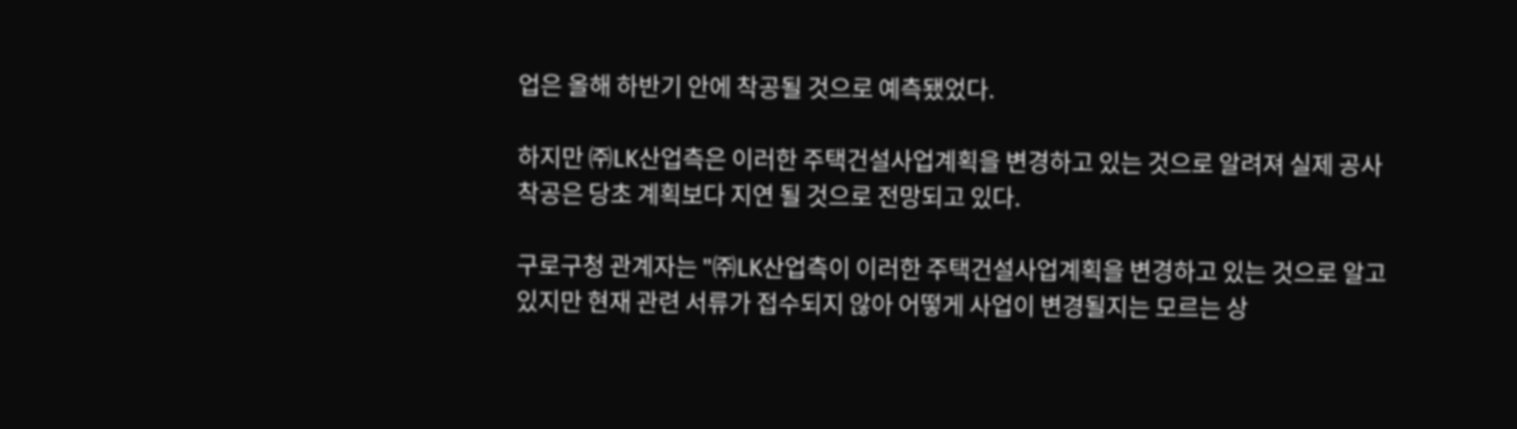업은 올해 하반기 안에 착공될 것으로 예측됐었다.

하지만 ㈜LK산업측은 이러한 주택건설사업계획을 변경하고 있는 것으로 알려져 실제 공사착공은 당초 계획보다 지연 될 것으로 전망되고 있다.

구로구청 관계자는 "㈜LK산업측이 이러한 주택건설사업계획을 변경하고 있는 것으로 알고 있지만 현재 관련 서류가 접수되지 않아 어떻게 사업이 변경될지는 모르는 상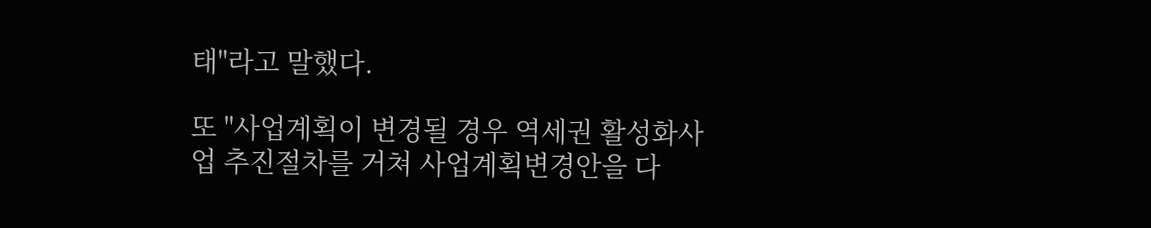태"라고 말했다.

또 "사업계획이 변경될 경우 역세권 활성화사업 추진절차를 거쳐 사업계획변경안을 다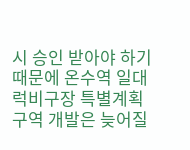시 승인 받아야 하기 때문에 온수역 일대 럭비구장 특별계획구역 개발은 늦어질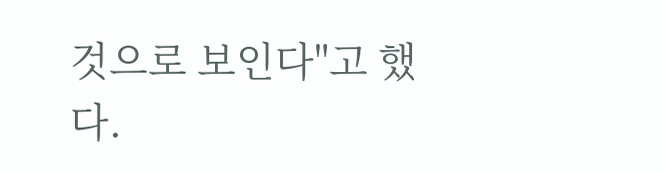것으로 보인다"고 했다.